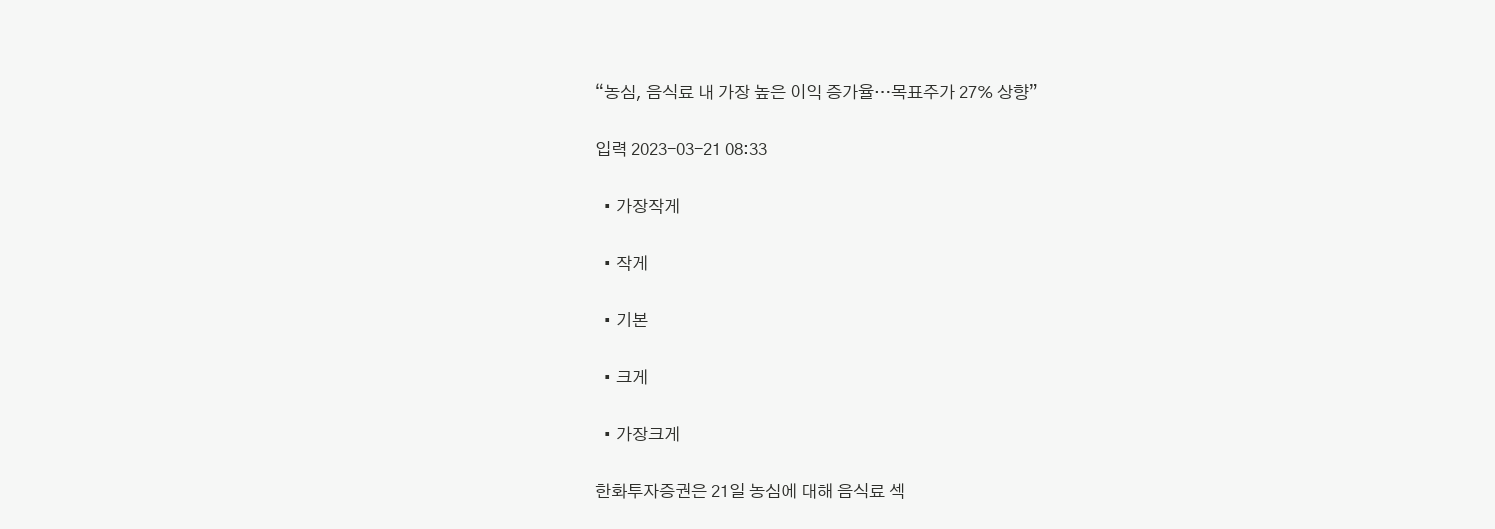“농심, 음식료 내 가장 높은 이익 증가율…목표주가 27% 상향”

입력 2023-03-21 08:33

  • 가장작게

  • 작게

  • 기본

  • 크게

  • 가장크게

한화투자증권은 21일 농심에 대해 음식료 섹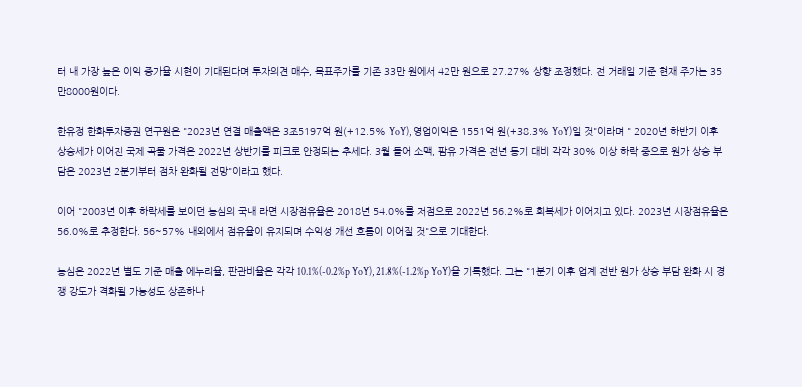터 내 가장 높은 이익 증가율 시현이 기대된다며 투자의견 매수, 목표주가를 기존 33만 원에서 42만 원으로 27.27% 상향 조정했다. 전 거래일 기준 현재 주가는 35만8000원이다.

한유정 한화투자증권 연구원은 "2023년 연결 매출액은 3조5197억 원(+12.5% YoY), 영업이익은 1551억 원(+38.3% YoY)일 것"이라며 " 2020년 하반기 이후 상승세가 이어진 국제 곡물 가격은 2022년 상반기를 피크로 안정되는 추세다. 3월 들어 소맥, 팜유 가격은 전년 동기 대비 각각 30% 이상 하락 중으로 원가 상승 부담은 2023년 2분기부터 점차 완화될 전망"이라고 했다.

이어 "2003년 이후 하락세를 보이던 농심의 국내 라면 시장점유율은 2018년 54.0%를 저점으로 2022년 56.2%로 회복세가 이어지고 있다. 2023년 시장점유율은 56.0%로 추정한다. 56~57% 내외에서 점유율이 유지되며 수익성 개선 흐름이 이어질 것"으로 기대한다.

농심은 2022년 별도 기준 매출 에누리율, 판관비율은 각각 10.1%(-0.2%p YoY), 21.8%(-1.2%p YoY)을 기록했다. 그는 "1분기 이후 업계 전반 원가 상승 부담 완화 시 경쟁 강도가 격화될 가능성도 상존하나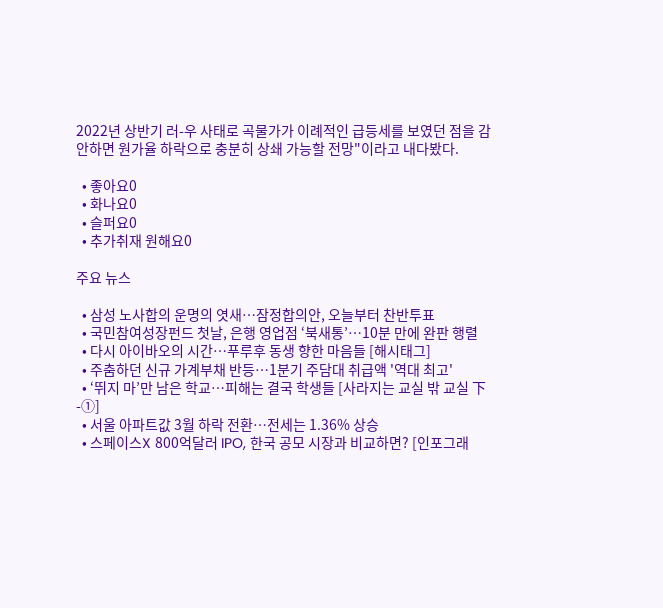2022년 상반기 러-우 사태로 곡물가가 이례적인 급등세를 보였던 점을 감안하면 원가율 하락으로 충분히 상쇄 가능할 전망"이라고 내다봤다.

  • 좋아요0
  • 화나요0
  • 슬퍼요0
  • 추가취재 원해요0

주요 뉴스

  • 삼성 노사합의 운명의 엿새⋯잠정합의안, 오늘부터 찬반투표
  • 국민참여성장펀드 첫날, 은행 영업점 ‘북새통’⋯10분 만에 완판 행렬
  • 다시 아이바오의 시간…푸루후 동생 향한 마음들 [해시태그]
  • 주춤하던 신규 가계부채 반등⋯1분기 주담대 취급액 '역대 최고'
  • ‘뛰지 마’만 남은 학교…피해는 결국 학생들 [사라지는 교실 밖 교실 下-①]
  • 서울 아파트값 3월 하락 전환⋯전세는 1.36% 상승
  • 스페이스X 800억달러 IPO, 한국 공모 시장과 비교하면? [인포그래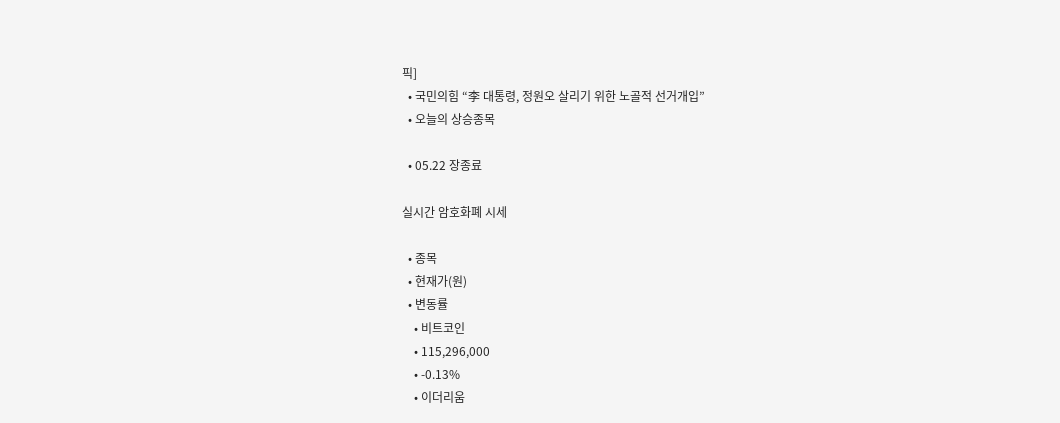픽]
  • 국민의힘 “李 대통령, 정원오 살리기 위한 노골적 선거개입”
  • 오늘의 상승종목

  • 05.22 장종료

실시간 암호화폐 시세

  • 종목
  • 현재가(원)
  • 변동률
    • 비트코인
    • 115,296,000
    • -0.13%
    • 이더리움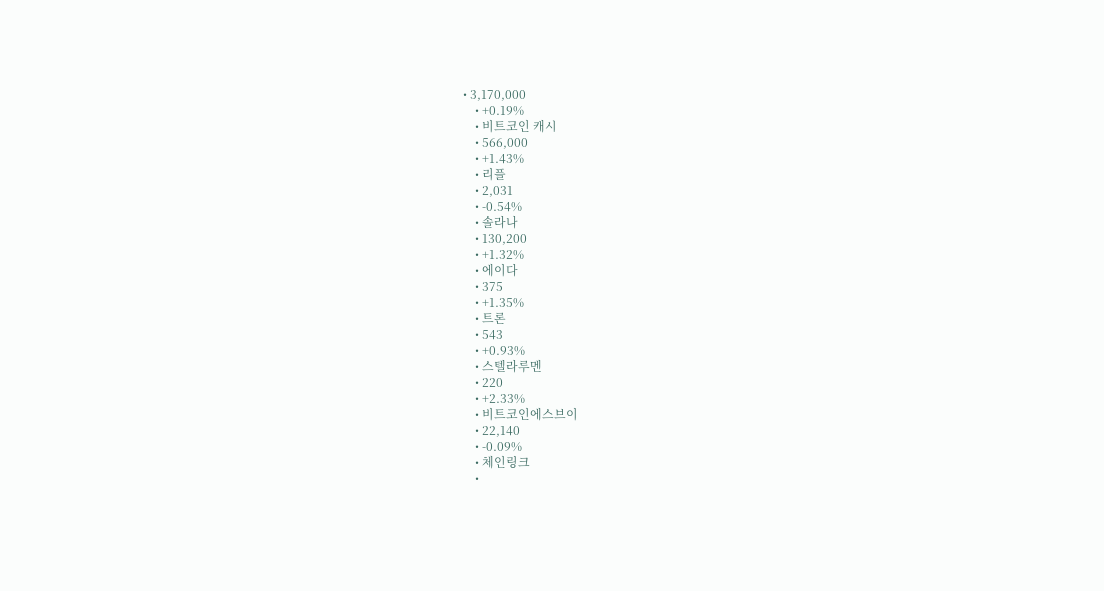• 3,170,000
    • +0.19%
    • 비트코인 캐시
    • 566,000
    • +1.43%
    • 리플
    • 2,031
    • -0.54%
    • 솔라나
    • 130,200
    • +1.32%
    • 에이다
    • 375
    • +1.35%
    • 트론
    • 543
    • +0.93%
    • 스텔라루멘
    • 220
    • +2.33%
    • 비트코인에스브이
    • 22,140
    • -0.09%
    • 체인링크
    •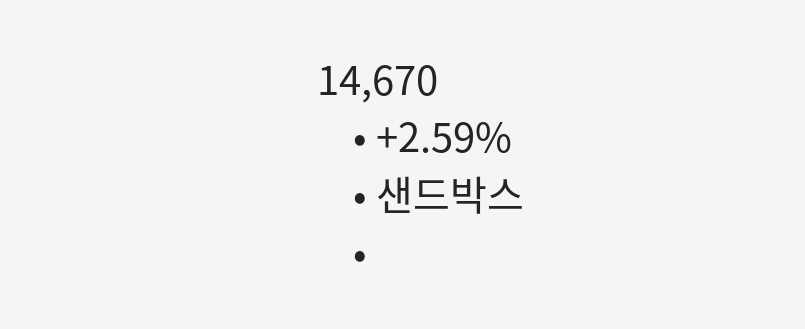14,670
    • +2.59%
    • 샌드박스
    •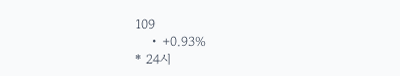109
    • +0.93%
* 24시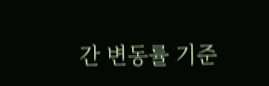간 변동률 기준